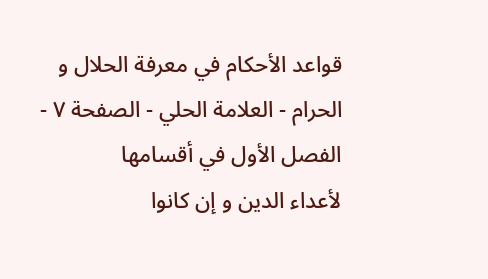قواعد الأحكام في معرفة الحلال و الحرام - العلامة الحلي - الصفحة ٧ - الفصل الأول في أقسامها
لأعداء الدين و إن كانوا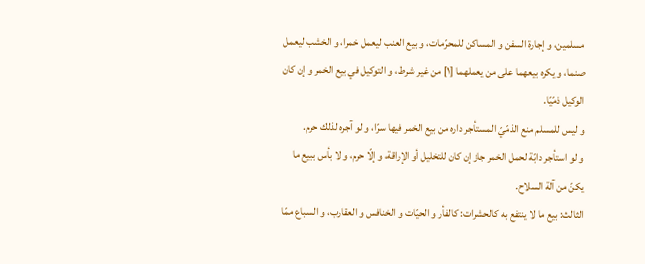مسلمين، و إجارة السفن و المساكن للمحرّمات، و بيع العنب ليعمل خمرا، و الخشب ليعمل صنما، و يكره بيعهما على من يعملهما [١] من غير شرط، و التوكيل في بيع الخمر و إن كان الوكيل ذمّيّا.
و ليس للمسلم منع الذمّيّ المستأجر داره من بيع الخمر فيها سرّا، و لو آجره لذلك حرم.
و لو استأجر دابّة لحمل الخمر جاز إن كان للتخليل أو الإراقة، و إلّا حرم، و لا بأس ببيع ما يكنّ من آلة السلاح.
الثالث: بيع ما لا ينتفع به كالحشرات: كالفأر و الحيّات و الخنافس و العقارب، و السباع ممّا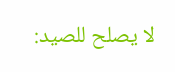لا يصلح للصيد: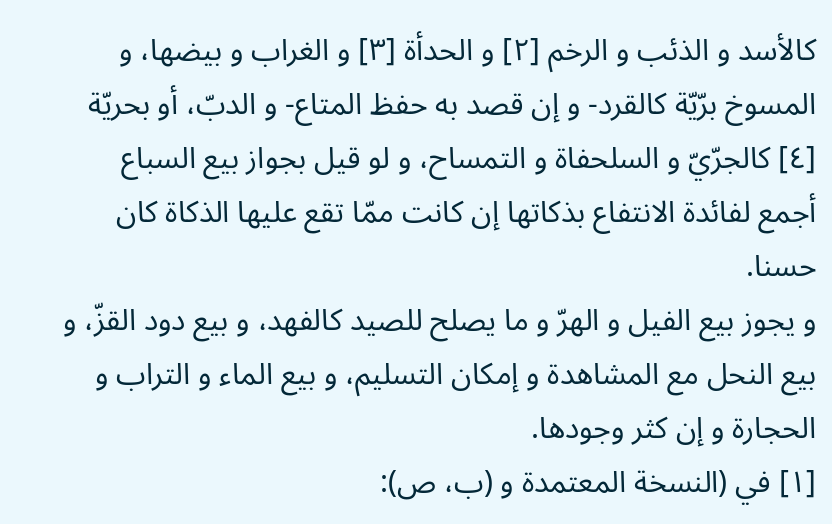كالأسد و الذئب و الرخم [٢] و الحدأة [٣] و الغراب و بيضها، و المسوخ برّيّة كالقرد- و إن قصد به حفظ المتاع- و الدبّ، أو بحريّة [٤] كالجرّيّ و السلحفاة و التمساح، و لو قيل بجواز بيع السباع أجمع لفائدة الانتفاع بذكاتها إن كانت ممّا تقع عليها الذكاة كان حسنا.
و يجوز بيع الفيل و الهرّ و ما يصلح للصيد كالفهد، و بيع دود القزّ، و بيع النحل مع المشاهدة و إمكان التسليم، و بيع الماء و التراب و الحجارة و إن كثر وجودها.
[١] في (النسخة المعتمدة و (ب، ص):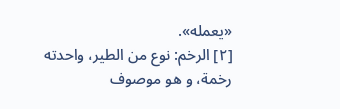«يعمله».
[٢] الرخم: نوع من الطير، واحدته رخمة، و هو موصوف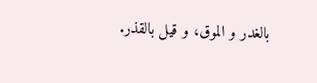بالغدر و الموق، و قيل بالقذر.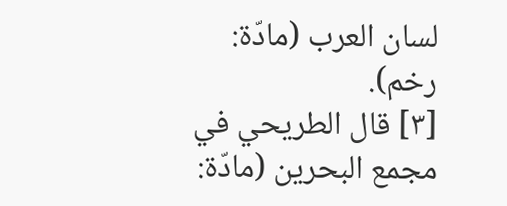لسان العرب (مادّة: رخم).
[٣] قال الطريحي في مجمع البحرين (مادّة: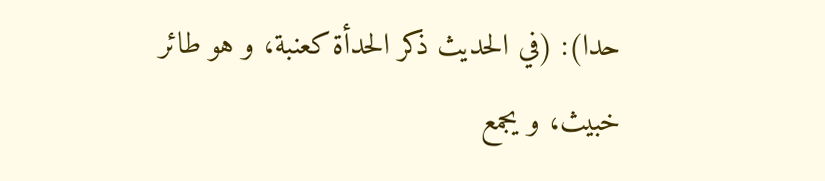حدا): (في الحديث ذكر الحدأة كعنبة، و هو طائر خبيث، و يجمع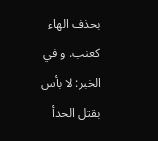بحذف الهاء كعنب. و في الخبر: لا بأس بقتل الحدأ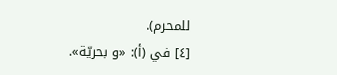للمحرم).
[٤] في (أ): «و بحريّة».